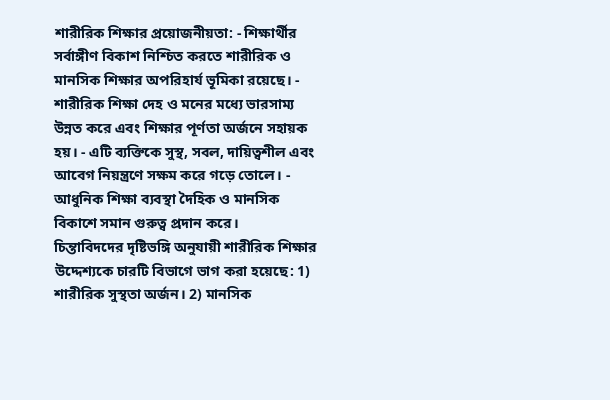শারীরিক শিক্ষার প্রয়োজনীয়তা: - শিক্ষার্থীর সর্বাঙ্গীণ বিকাশ নিশ্চিত করতে শারীরিক ও মানসিক শিক্ষার অপরিহার্য ভূমিকা রয়েছে। - শারীরিক শিক্ষা দেহ ও মনের মধ্যে ভারসাম্য উন্নত করে এবং শিক্ষার পূর্ণতা অর্জনে সহায়ক হয়। - এটি ব্যক্তিকে সুস্থ, সবল, দায়িত্বশীল এবং আবেগ নিয়ন্ত্রণে সক্ষম করে গড়ে তোলে। - আধুনিক শিক্ষা ব্যবস্থা দৈহিক ও মানসিক বিকাশে সমান গুরুত্ব প্রদান করে।
চিন্তাবিদদের দৃষ্টিভঙ্গি অনুযায়ী শারীরিক শিক্ষার উদ্দেশ্যকে চারটি বিভাগে ভাগ করা হয়েছে: 1) শারীরিক সুস্থতা অর্জন। 2) মানসিক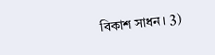বিকাশ সাধন। 3)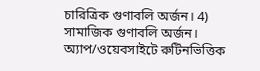চারিত্রিক গুণাবলি অর্জন। 4) সামাজিক গুণাবলি অর্জন।
অ্যাপ/ওয়েবসাইটে রুটিনভিত্তিক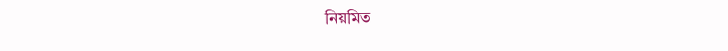নিয়মিত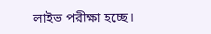লাইভ পরীক্ষা হচ্ছে।